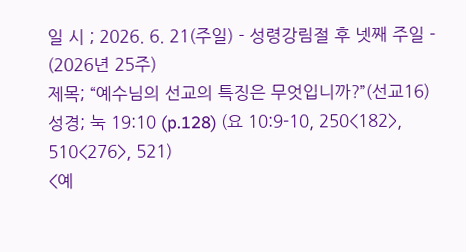일 시 ; 2026. 6. 21(주일) - 성령강림절 후 넷째 주일 - (2026년 25주)
제목; “예수님의 선교의 특징은 무엇입니까?”(선교16)
성경; 눅 19:10 (p.128) (요 10:9-10, 250<182>, 510<276>, 521)
<예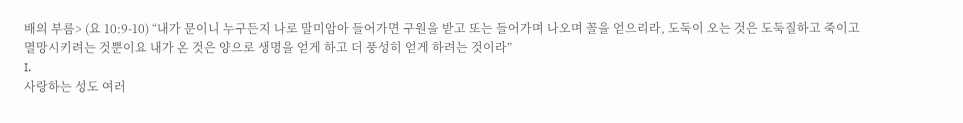배의 부름> (요 10:9-10) “내가 문이니 누구든지 나로 말미암아 들어가면 구원을 받고 또는 들어가며 나오며 꼴을 얻으리라, 도둑이 오는 것은 도둑질하고 죽이고 멸망시키려는 것뿐이요 내가 온 것은 양으로 생명을 얻게 하고 더 풍성히 얻게 하려는 것이라”
I.
사랑하는 성도 여러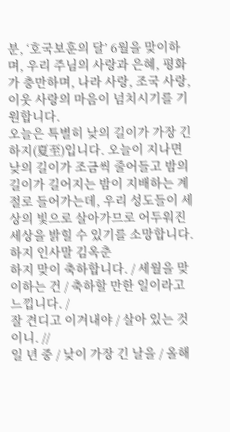분, ‘호국보훈의 달’ 6월을 맞이하며, 우리 주님의 사랑과 은혜, 평화가 충만하며, 나라 사랑, 조국 사랑, 이웃 사랑의 마음이 넘치시기를 기원합니다.
오늘은 특별히 낮의 길이가 가장 긴 하지(夏至)입니다. 오늘이 지나면 낮의 길이가 조금씩 줄어들고 밤의 길이가 길어지는 밤이 지배하는 계절로 들어가는데, 우리 성도들이 세상의 빛으로 살아가므로 어두워진 세상을 밝힐 수 있기를 소망합니다.
하지 인사말 김옥춘
하지 맞이 축하합니다. / 세월을 맞이하는 건 / 축하할 만한 일이라고 느낍니다. /
잘 견디고 이겨내야 / 살아 있는 것이니. //
일 년 중 / 낮이 가장 긴 날을 / 올해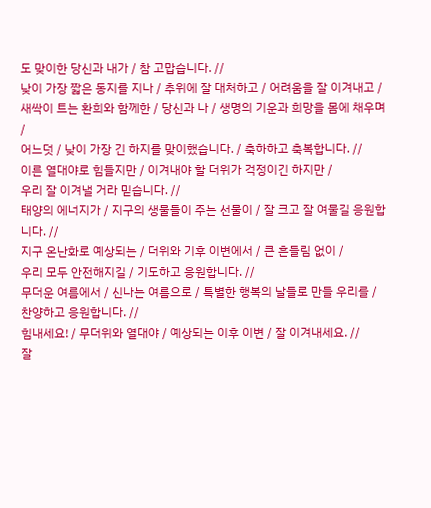도 맞이한 당신과 내가 / 참 고맙습니다. //
낮이 가장 짧은 동지를 지나 / 추위에 잘 대처하고 / 어려움을 잘 이겨내고 /
새싹이 트는 환희와 함께한 / 당신과 나 / 생명의 기운과 희망을 몸에 채우며 /
어느덧 / 낮이 가장 긴 하지를 맞이했습니다. / 축하하고 축복합니다. //
이른 열대야로 힘들지만 / 이겨내야 할 더위가 걱정이긴 하지만 /
우리 잘 이겨낼 거라 믿습니다. //
태양의 에너지가 / 지구의 생물들이 주는 선물이 / 잘 크고 잘 여물길 응원합니다. //
지구 온난화로 예상되는 / 더위와 기후 이변에서 / 큰 흔들림 없이 /
우리 모두 안전해지길 / 기도하고 응원합니다. //
무더운 여름에서 / 신나는 여름으로 / 특별한 행복의 날들로 만들 우리를 /
찬양하고 응원합니다. //
힘내세요! / 무더위와 열대야 / 예상되는 이후 이변 / 잘 이겨내세요. //
잘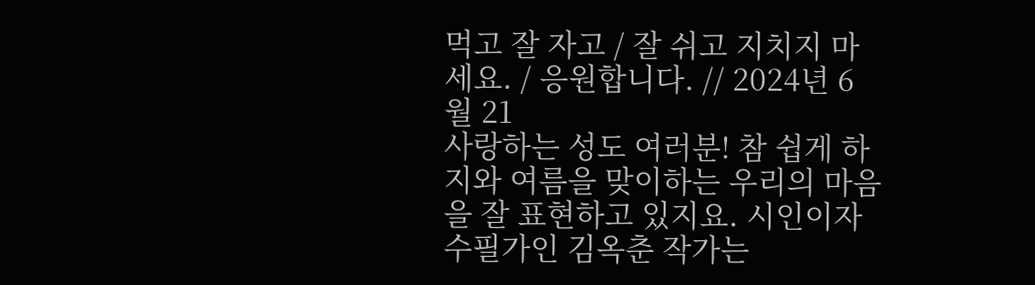먹고 잘 자고 / 잘 쉬고 지치지 마세요. / 응원합니다. // 2024년 6월 21
사랑하는 성도 여러분! 참 쉽게 하지와 여름을 맞이하는 우리의 마음을 잘 표현하고 있지요. 시인이자 수필가인 김옥춘 작가는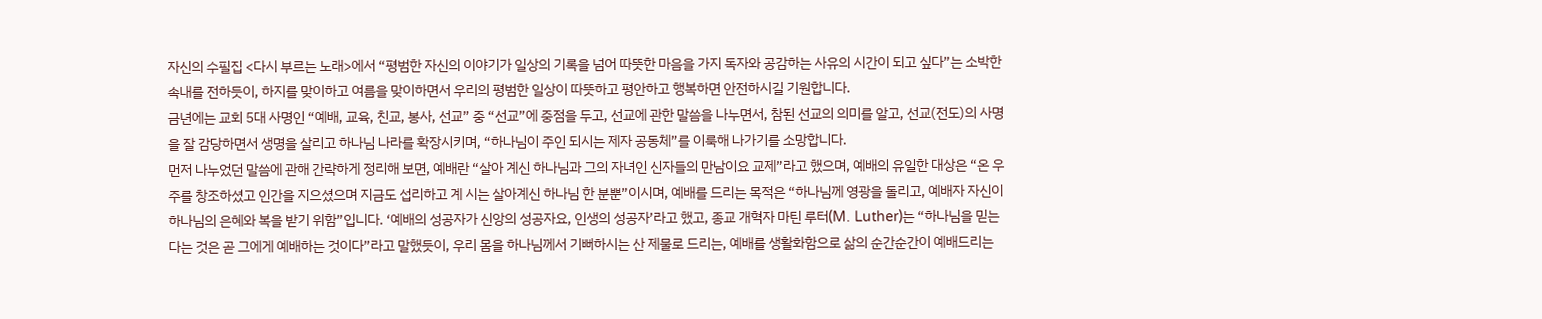자신의 수필집 <다시 부르는 노래>에서 “평범한 자신의 이야기가 일상의 기록을 넘어 따뜻한 마음을 가지 독자와 공감하는 사유의 시간이 되고 싶다”는 소박한 속내를 전하듯이, 하지를 맞이하고 여름을 맞이하면서 우리의 평범한 일상이 따뜻하고 평안하고 행복하면 안전하시길 기원합니다.
금년에는 교회 5대 사명인 “예배, 교육, 친교, 봉사, 선교” 중 “선교”에 중점을 두고, 선교에 관한 말씀을 나누면서, 참된 선교의 의미를 알고, 선교(전도)의 사명을 잘 감당하면서 생명을 살리고 하나님 나라를 확장시키며, “하나님이 주인 되시는 제자 공동체”를 이룩해 나가기를 소망합니다.
먼저 나누었던 말씀에 관해 간략하게 정리해 보면, 예배란 “살아 계신 하나님과 그의 자녀인 신자들의 만남이요 교제”라고 했으며, 예배의 유일한 대상은 “온 우주를 창조하셨고 인간을 지으셨으며 지금도 섭리하고 계 시는 살아계신 하나님 한 분뿐”이시며, 예배를 드리는 목적은 “하나님께 영광을 돌리고, 예배자 자신이 하나님의 은혜와 복을 받기 위함”입니다. ‘예배의 성공자가 신앙의 성공자요, 인생의 성공자’라고 했고, 종교 개혁자 마틴 루터(M. Luther)는 “하나님을 믿는다는 것은 곧 그에게 예배하는 것이다”라고 말했듯이, 우리 몸을 하나님께서 기뻐하시는 산 제물로 드리는, 예배를 생활화함으로 삶의 순간순간이 예배드리는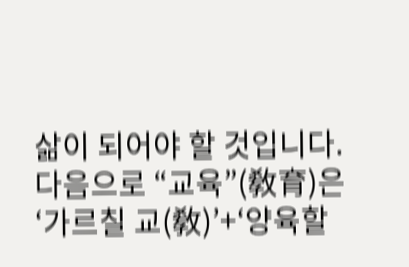삶이 되어야 할 것입니다.
다음으로 “교육”(敎育)은 ‘가르칠 교(敎)’+‘양육할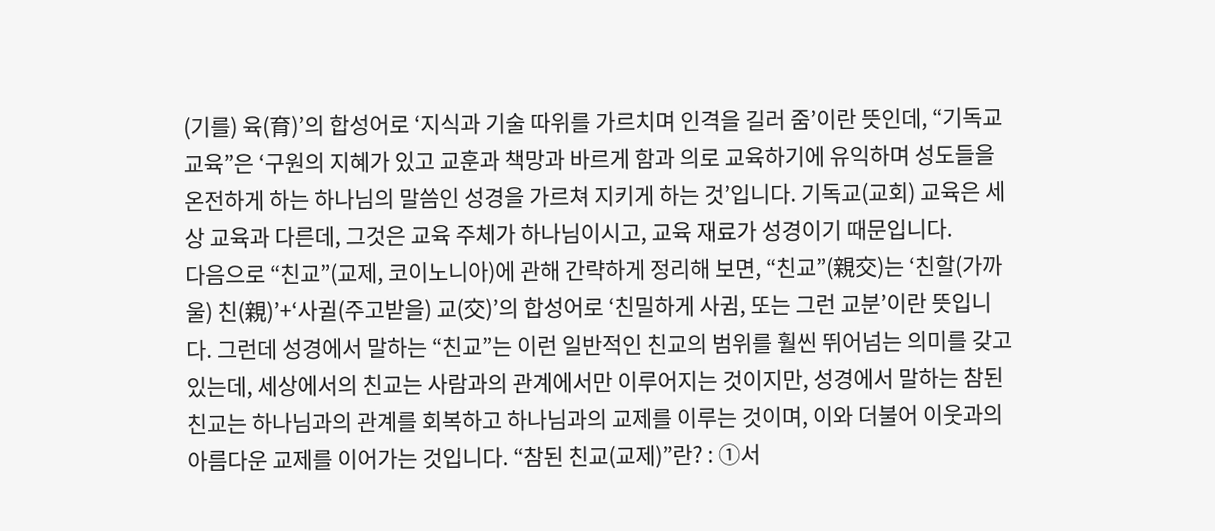(기를) 육(育)’의 합성어로 ‘지식과 기술 따위를 가르치며 인격을 길러 줌’이란 뜻인데, “기독교 교육”은 ‘구원의 지혜가 있고 교훈과 책망과 바르게 함과 의로 교육하기에 유익하며 성도들을 온전하게 하는 하나님의 말씀인 성경을 가르쳐 지키게 하는 것’입니다. 기독교(교회) 교육은 세상 교육과 다른데, 그것은 교육 주체가 하나님이시고, 교육 재료가 성경이기 때문입니다.
다음으로 “친교”(교제, 코이노니아)에 관해 간략하게 정리해 보면, “친교”(親交)는 ‘친할(가까울) 친(親)’+‘사귈(주고받을) 교(交)’의 합성어로 ‘친밀하게 사귐, 또는 그런 교분’이란 뜻입니다. 그런데 성경에서 말하는 “친교”는 이런 일반적인 친교의 범위를 훨씬 뛰어넘는 의미를 갖고 있는데, 세상에서의 친교는 사람과의 관계에서만 이루어지는 것이지만, 성경에서 말하는 참된 친교는 하나님과의 관계를 회복하고 하나님과의 교제를 이루는 것이며, 이와 더불어 이웃과의 아름다운 교제를 이어가는 것입니다. “참된 친교(교제)”란? : ①서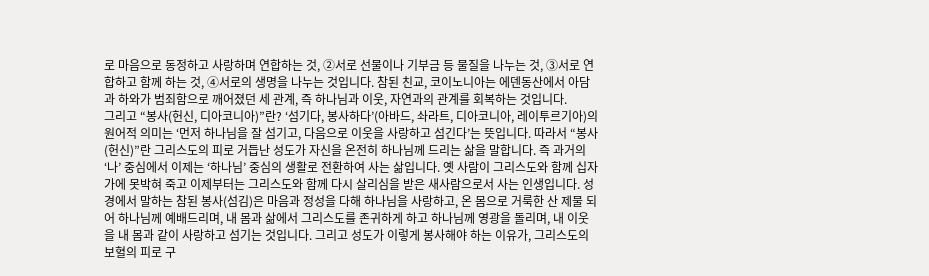로 마음으로 동정하고 사랑하며 연합하는 것, ②서로 선물이나 기부금 등 물질을 나누는 것, ③서로 연합하고 함께 하는 것, ④서로의 생명을 나누는 것입니다. 참된 친교, 코이노니아는 에덴동산에서 아담과 하와가 범죄함으로 깨어졌던 세 관계, 즉 하나님과 이웃, 자연과의 관계를 회복하는 것입니다.
그리고 “봉사(헌신, 디아코니아)”란? ‘섬기다, 봉사하다’(아바드, 솨라트, 디아코니아, 레이투르기아)의 원어적 의미는 ‘먼저 하나님을 잘 섬기고, 다음으로 이웃을 사랑하고 섬긴다’는 뜻입니다. 따라서 “봉사(헌신)”란 그리스도의 피로 거듭난 성도가 자신을 온전히 하나님께 드리는 삶을 말합니다. 즉 과거의 ‘나’ 중심에서 이제는 ‘하나님’ 중심의 생활로 전환하여 사는 삶입니다. 옛 사람이 그리스도와 함께 십자가에 못박혀 죽고 이제부터는 그리스도와 함께 다시 살리심을 받은 새사람으로서 사는 인생입니다. 성경에서 말하는 참된 봉사(섬김)은 마음과 정성을 다해 하나님을 사랑하고, 온 몸으로 거룩한 산 제물 되어 하나님께 예배드리며, 내 몸과 삶에서 그리스도를 존귀하게 하고 하나님께 영광을 돌리며, 내 이웃을 내 몸과 같이 사랑하고 섬기는 것입니다. 그리고 성도가 이렇게 봉사해야 하는 이유가, 그리스도의 보혈의 피로 구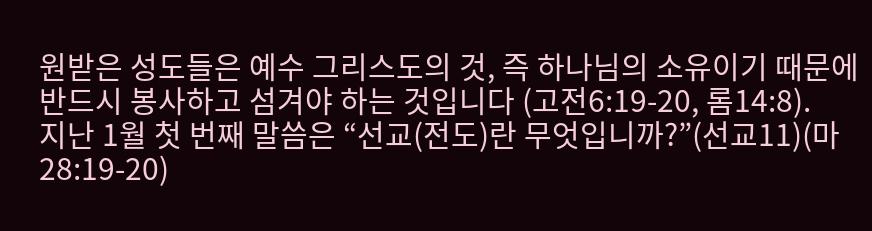원받은 성도들은 예수 그리스도의 것, 즉 하나님의 소유이기 때문에 반드시 봉사하고 섬겨야 하는 것입니다 (고전6:19-20, 롬14:8).
지난 1월 첫 번째 말씀은 “선교(전도)란 무엇입니까?”(선교11)(마 28:19-20)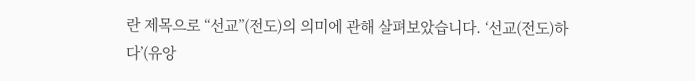란 제목으로 “선교”(전도)의 의미에 관해 살펴보았습니다. ‘선교(전도)하다’(유앙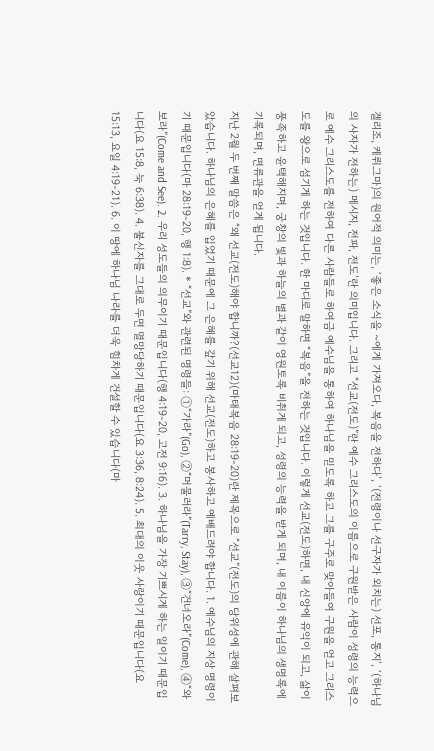겔리조, 케뤼그마)의 원어적 의미는, ‘좋은 소식을 ~에게 가져오다, 복음을 전하다’, ‘(전령이나 선구자가 외치는) 선포, 통지’, ‘(하나님의 사자가 전하는) 메시지, 전파, 전도’란 의미입니다. 그리고 “선교(전도)”란 예수 그리스도의 이름으로 구원받은 사람이 성령의 능력으로 예수 그리스도를 전하여 다른 사람들로 하여금 예수님을 통하여 하나님을 믿도록 하고 그를 구주로 맞아들여 구원을 얻고 그리스도를 왕으로 섬기게 하는 것입니다. 한 마디로 말하면 “복음”을 전하는 것입니다. 이렇게 선교(전도)하면, 내 신앙에 유익이 되고, 삶이 풍족하고 윤택해지며, 궁창의 빛과 하늘의 별과 같이 영원토록 비취게 되고, 성령의 능력을 받게 되며, 내 이름이 하나님의 생명록에 기록되며, 면류관을 얻게 됩니다.
지난 2월 두 번째 말씀은 “왜 선교(전도)해야 합니까?(선교12)(마태복음 28:19-20)란 제목으로 “선교”(전도)의 당위성에 관해 살펴보았습니다. 하나님의 은혜를 입었기 때문에 그 은혜를 갚기 위해 선교(전도)하고 봉사하고 예배드려야 합니다. 1. 예수님의 지상 명령이기 때문입니다(마 28:19-20, 행 1:8). * “선교”와 관련된 명령들: ①“가라”(Go), ②“머물러라”(Tarry, Stay), ③“건너오라”(Come), ④“와 보라”(Come and See). 2. 우리 성도들의 의무이기 때문입니다(행 4:19-20, 고전 9:16). 3. 하나님을 가장 기쁘시게 하는 일이기 때문입니다(요 15:8, 눅 6:38). 4. 불신자를 그대로 두면 멸망당하기 때문입니다(요 3:36, 8:24). 5. 최대의 이웃 사랑이기 때문입니다(요 15:13, 요일 4:19-21). 6. 이 땅에 하나님 나라를 더욱 힘차게 건설할 수 있습니다(마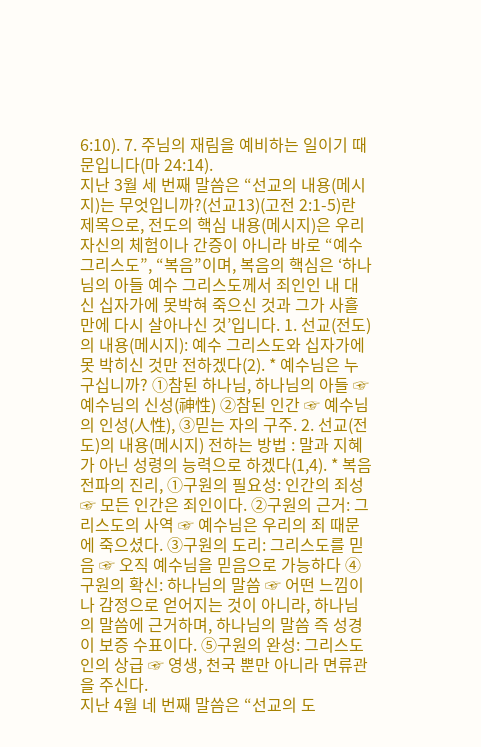6:10). 7. 주님의 재림을 예비하는 일이기 때문입니다(마 24:14).
지난 3월 세 번째 말씀은 “선교의 내용(메시지)는 무엇입니까?(선교13)(고전 2:1-5)란 제목으로, 전도의 핵심 내용(메시지)은 우리 자신의 체험이나 간증이 아니라 바로 “예수 그리스도”, “복음”이며, 복음의 핵심은 ‘하나님의 아들 예수 그리스도께서 죄인인 내 대신 십자가에 못박혀 죽으신 것과 그가 사흘 만에 다시 살아나신 것’입니다. 1. 선교(전도)의 내용(메시지): 예수 그리스도와 십자가에 못 박히신 것만 전하겠다(2). * 예수님은 누구십니까? ①참된 하나님, 하나님의 아들 ☞ 예수님의 신성(神性) ②참된 인간 ☞ 예수님의 인성(人性), ③믿는 자의 구주. 2. 선교(전도)의 내용(메시지) 전하는 방법 : 말과 지혜가 아닌 성령의 능력으로 하겠다(1,4). * 복음 전파의 진리, ①구원의 필요성: 인간의 죄성 ☞ 모든 인간은 죄인이다. ②구원의 근거: 그리스도의 사역 ☞ 예수님은 우리의 죄 때문에 죽으셨다. ③구원의 도리: 그리스도를 믿음 ☞ 오직 예수님을 믿음으로 가능하다 ④구원의 확신: 하나님의 말씀 ☞ 어떤 느낌이나 감정으로 얻어지는 것이 아니라, 하나님의 말씀에 근거하며, 하나님의 말씀 즉 성경이 보증 수표이다. ⑤구원의 완성: 그리스도인의 상급 ☞ 영생, 천국 뿐만 아니라 면류관을 주신다.
지난 4월 네 번째 말씀은 “선교의 도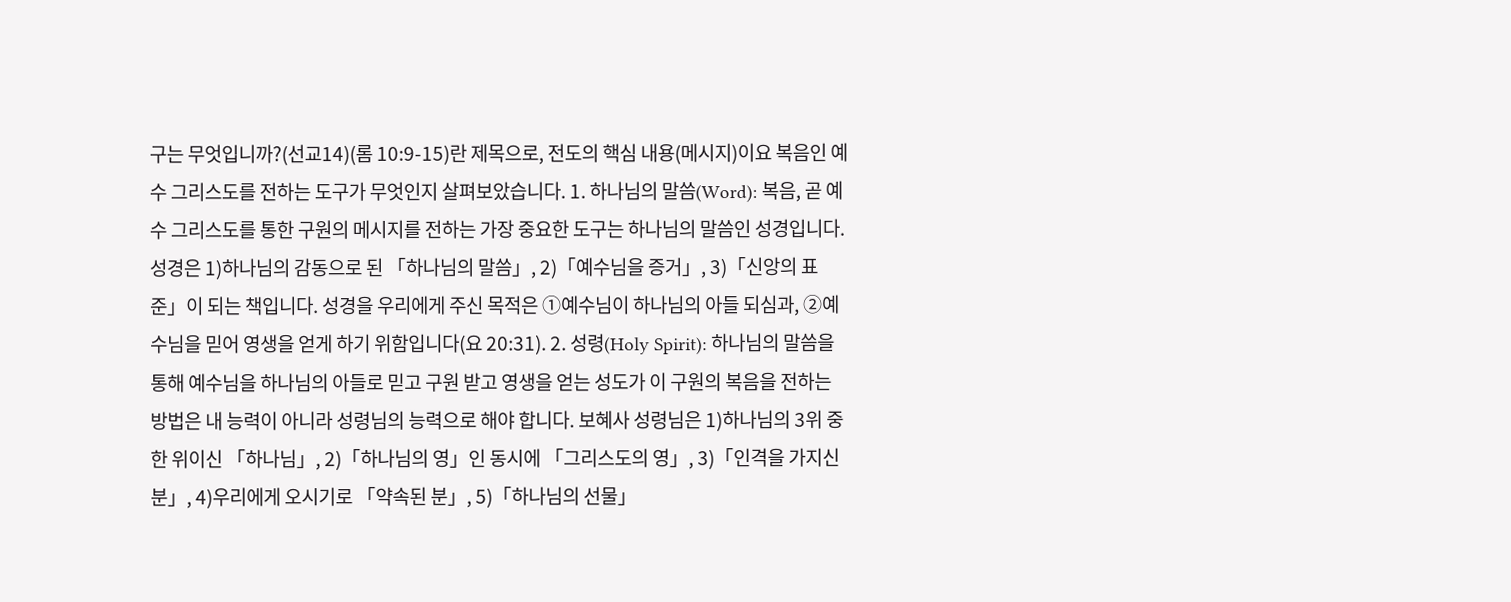구는 무엇입니까?(선교14)(롬 10:9-15)란 제목으로, 전도의 핵심 내용(메시지)이요 복음인 예수 그리스도를 전하는 도구가 무엇인지 살펴보았습니다. 1. 하나님의 말씀(Word): 복음, 곧 예수 그리스도를 통한 구원의 메시지를 전하는 가장 중요한 도구는 하나님의 말씀인 성경입니다. 성경은 1)하나님의 감동으로 된 「하나님의 말씀」, 2)「예수님을 증거」, 3)「신앙의 표준」이 되는 책입니다. 성경을 우리에게 주신 목적은 ①예수님이 하나님의 아들 되심과, ②예수님을 믿어 영생을 얻게 하기 위함입니다(요 20:31). 2. 성령(Holy Spirit): 하나님의 말씀을 통해 예수님을 하나님의 아들로 믿고 구원 받고 영생을 얻는 성도가 이 구원의 복음을 전하는 방법은 내 능력이 아니라 성령님의 능력으로 해야 합니다. 보혜사 성령님은 1)하나님의 3위 중 한 위이신 「하나님」, 2)「하나님의 영」인 동시에 「그리스도의 영」, 3)「인격을 가지신 분」, 4)우리에게 오시기로 「약속된 분」, 5)「하나님의 선물」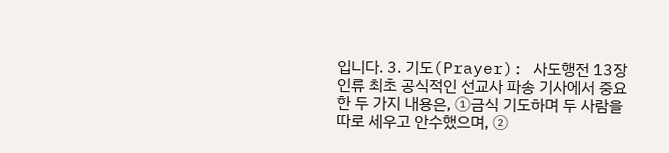입니다. 3. 기도(Prayer): 사도행전 13장 인류 최초 공식적인 선교사 파송 기사에서 중요한 두 가지 내용은, ①금식 기도하며 두 사람을 따로 세우고 안수했으며, ②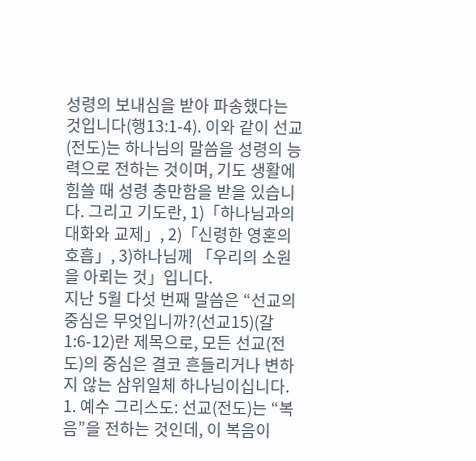성령의 보내심을 받아 파송했다는 것입니다(행13:1-4). 이와 같이 선교(전도)는 하나님의 말씀을 성령의 능력으로 전하는 것이며, 기도 생활에 힘쓸 때 성령 충만함을 받을 있습니다. 그리고 기도란, 1)「하나님과의 대화와 교제」, 2)「신령한 영혼의 호흡」, 3)하나님께 「우리의 소원을 아뢰는 것」입니다.
지난 5월 다섯 번째 말씀은 “선교의 중심은 무엇입니까?(선교15)(갈 1:6-12)란 제목으로, 모든 선교(전도)의 중심은 결코 흔들리거나 변하지 않는 삼위일체 하나님이십니다. 1. 예수 그리스도: 선교(전도)는 “복음”을 전하는 것인데, 이 복음이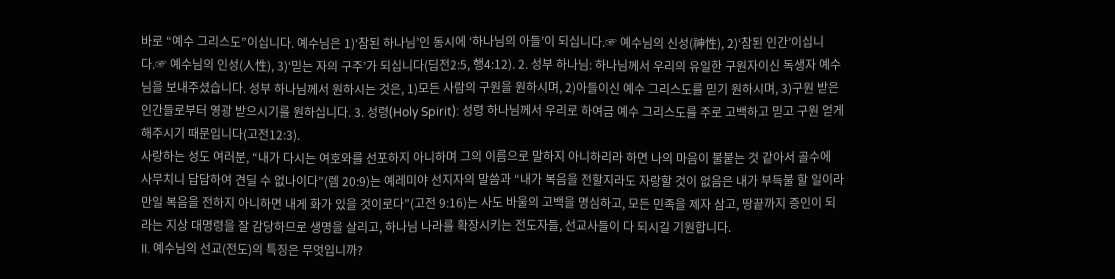바로 “예수 그리스도”이십니다. 예수님은 1)‘참된 하나님’인 동시에 ‘하나님의 아들’이 되십니다.☞ 예수님의 신성(神性), 2)‘참된 인간’이십니다.☞ 예수님의 인성(人性), 3)‘믿는 자의 구주’가 되십니다(딤전2:5, 행4:12). 2. 성부 하나님: 하나님께서 우리의 유일한 구원자이신 독생자 예수님을 보내주셨습니다. 성부 하나님께서 원하시는 것은, 1)모든 사람의 구원을 원하시며, 2)아들이신 예수 그리스도를 믿기 원하시며, 3)구원 받은 인간들로부터 영광 받으시기를 원하십니다. 3. 성령(Holy Spirit): 성령 하나님께서 우리로 하여금 예수 그리스도를 주로 고백하고 믿고 구원 얻게 해주시기 때문입니다(고전12:3).
사랑하는 성도 여러분, “내가 다시는 여호와를 선포하지 아니하며 그의 이름으로 말하지 아니하리라 하면 나의 마음이 불붙는 것 같아서 골수에 사무치니 답답하여 견딜 수 없나이다”(렘 20:9)는 예레미야 선지자의 말씀과 “내가 복음을 전할지라도 자랑할 것이 없음은 내가 부득불 할 일이라 만일 복음을 전하지 아니하면 내게 화가 있을 것이로다”(고전 9:16)는 사도 바울의 고백을 명심하고, 모든 민족을 제자 삼고, 땅끝까지 증인이 되라는 지상 대명령을 잘 감당하므로 생명을 살리고, 하나님 나라를 확장시키는 전도자들, 선교사들이 다 되시길 기원합니다.
II. 예수님의 선교(전도)의 특징은 무엇입니까?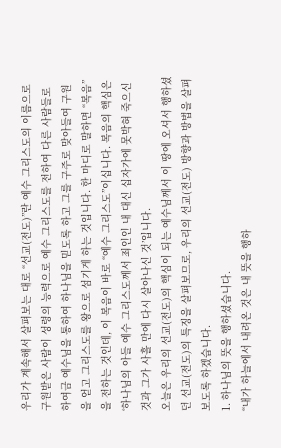우리가 계속해서 살펴보는 대로 “선교(전도)”란 예수 그리스도의 이름으로 구원받은 사람이 성령의 능력으로 예수 그리스도를 전하여 다른 사람들로 하여금 예수님을 통하여 하나님을 믿도록 하고 그를 구주로 맞아들여 구원을 얻고 그리스도를 왕으로 섬기게 하는 것입니다. 한 마디로 말하면 “복음”을 전하는 것인데, 이 복음이 바로 “예수 그리스도”이십니다. 복음의 핵심은 ‘하나님의 아들 예수 그리스도께서 죄인인 내 대신 십자가에 못박혀 죽으신 것과 그가 사흘 만에 다시 살아나신 것’입니다.
오늘은 우리의 선교(전도)의 핵심이 되는 예수님께서 이 땅에 오셔서 행하셨던 선교(전도)의 특징을 살펴보므로, 우리의 선교(전도) 방향과 방법을 살펴보도록 하겠습니다.
1. 하나님의 뜻을 행하셨습니다.
“내가 하늘에서 내려온 것은 내 뜻을 행하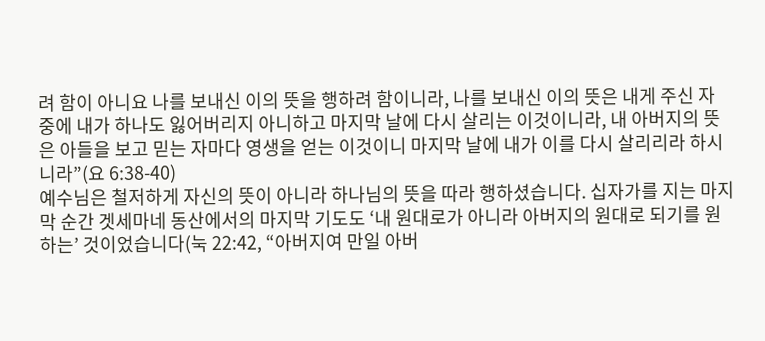려 함이 아니요 나를 보내신 이의 뜻을 행하려 함이니라, 나를 보내신 이의 뜻은 내게 주신 자 중에 내가 하나도 잃어버리지 아니하고 마지막 날에 다시 살리는 이것이니라, 내 아버지의 뜻은 아들을 보고 믿는 자마다 영생을 얻는 이것이니 마지막 날에 내가 이를 다시 살리리라 하시니라”(요 6:38-40)
예수님은 철저하게 자신의 뜻이 아니라 하나님의 뜻을 따라 행하셨습니다. 십자가를 지는 마지막 순간 겟세마네 동산에서의 마지막 기도도 ‘내 원대로가 아니라 아버지의 원대로 되기를 원하는’ 것이었습니다(눅 22:42, “아버지여 만일 아버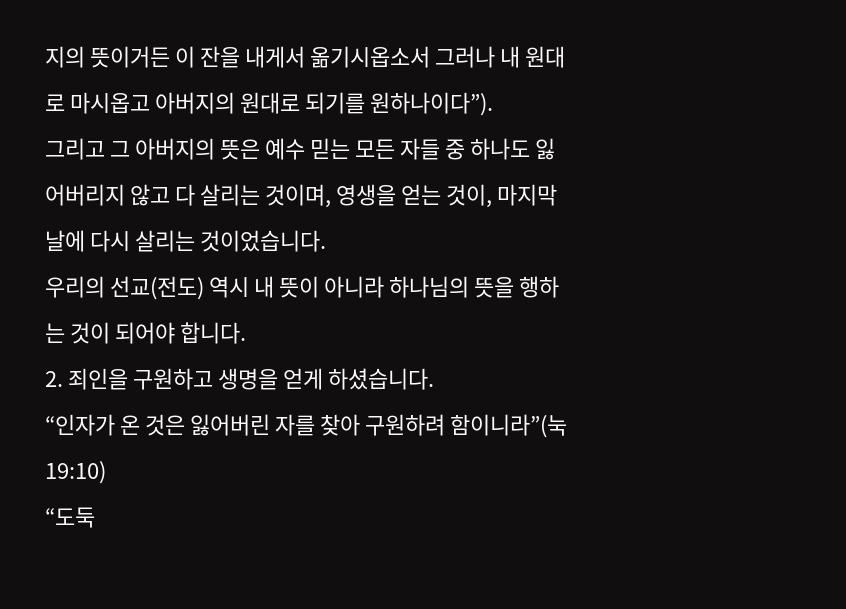지의 뜻이거든 이 잔을 내게서 옮기시옵소서 그러나 내 원대로 마시옵고 아버지의 원대로 되기를 원하나이다”).
그리고 그 아버지의 뜻은 예수 믿는 모든 자들 중 하나도 잃어버리지 않고 다 살리는 것이며, 영생을 얻는 것이, 마지막 날에 다시 살리는 것이었습니다.
우리의 선교(전도) 역시 내 뜻이 아니라 하나님의 뜻을 행하는 것이 되어야 합니다.
2. 죄인을 구원하고 생명을 얻게 하셨습니다.
“인자가 온 것은 잃어버린 자를 찾아 구원하려 함이니라”(눅 19:10)
“도둑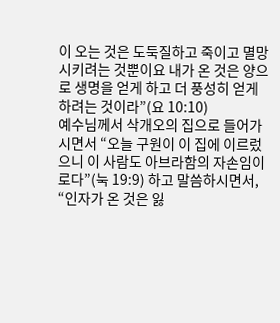이 오는 것은 도둑질하고 죽이고 멸망시키려는 것뿐이요 내가 온 것은 양으로 생명을 얻게 하고 더 풍성히 얻게 하려는 것이라”(요 10:10)
예수님께서 삭개오의 집으로 들어가시면서 “오늘 구원이 이 집에 이르렀으니 이 사람도 아브라함의 자손임이로다”(눅 19:9) 하고 말씀하시면서, “인자가 온 것은 잃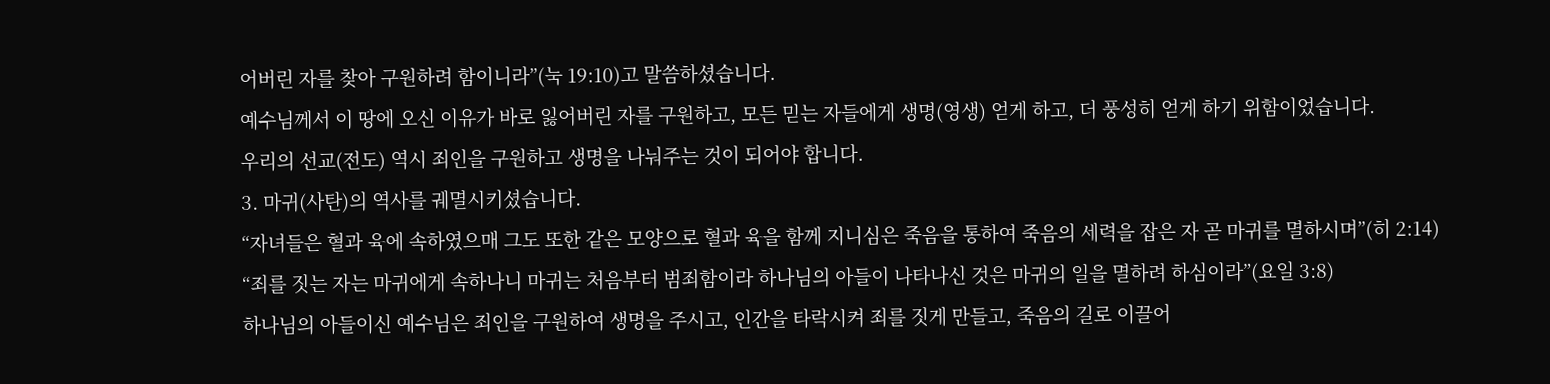어버린 자를 찾아 구원하려 함이니라”(눅 19:10)고 말씀하셨습니다.
예수님께서 이 땅에 오신 이유가 바로 잃어버린 자를 구원하고, 모든 믿는 자들에게 생명(영생) 얻게 하고, 더 풍성히 얻게 하기 위함이었습니다.
우리의 선교(전도) 역시 죄인을 구원하고 생명을 나눠주는 것이 되어야 합니다.
3. 마귀(사탄)의 역사를 궤멸시키셨습니다.
“자녀들은 혈과 육에 속하였으매 그도 또한 같은 모양으로 혈과 육을 함께 지니심은 죽음을 통하여 죽음의 세력을 잡은 자 곧 마귀를 멸하시며”(히 2:14)
“죄를 짓는 자는 마귀에게 속하나니 마귀는 처음부터 범죄함이라 하나님의 아들이 나타나신 것은 마귀의 일을 멸하려 하심이라”(요일 3:8)
하나님의 아들이신 예수님은 죄인을 구원하여 생명을 주시고, 인간을 타락시켜 죄를 짓게 만들고, 죽음의 길로 이끌어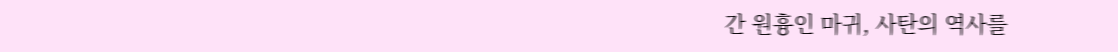간 원흉인 마귀, 사탄의 역사를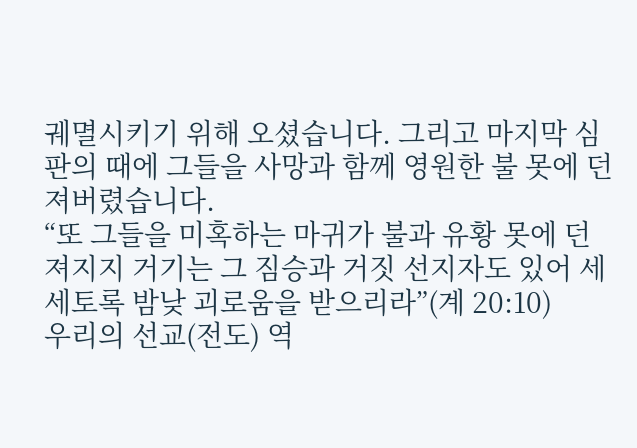궤멸시키기 위해 오셨습니다. 그리고 마지막 심판의 때에 그들을 사망과 함께 영원한 불 못에 던져버렸습니다.
“또 그들을 미혹하는 마귀가 불과 유황 못에 던져지지 거기는 그 짐승과 거짓 선지자도 있어 세세토록 밤낮 괴로움을 받으리라”(계 20:10)
우리의 선교(전도) 역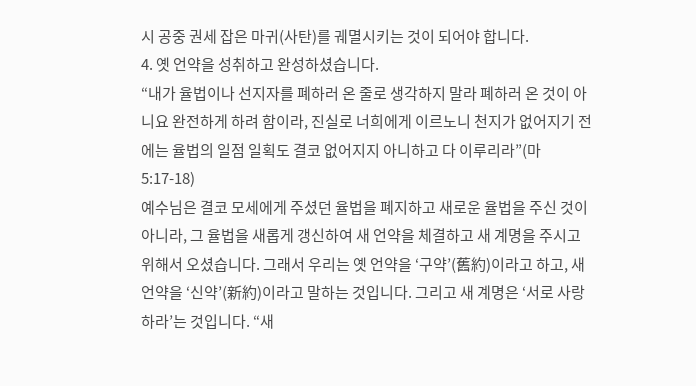시 공중 권세 잡은 마귀(사탄)를 궤멸시키는 것이 되어야 합니다.
4. 옛 언약을 성취하고 완성하셨습니다.
“내가 율법이나 선지자를 폐하러 온 줄로 생각하지 말라 폐하러 온 것이 아니요 완전하게 하려 함이라, 진실로 너희에게 이르노니 천지가 없어지기 전에는 율법의 일점 일획도 결코 없어지지 아니하고 다 이루리라”(마 5:17-18)
예수님은 결코 모세에게 주셨던 율법을 폐지하고 새로운 율법을 주신 것이 아니라, 그 율법을 새롭게 갱신하여 새 언약을 체결하고 새 계명을 주시고 위해서 오셨습니다. 그래서 우리는 옛 언약을 ‘구약’(舊約)이라고 하고, 새 언약을 ‘신약’(新約)이라고 말하는 것입니다. 그리고 새 계명은 ‘서로 사랑하라’는 것입니다. “새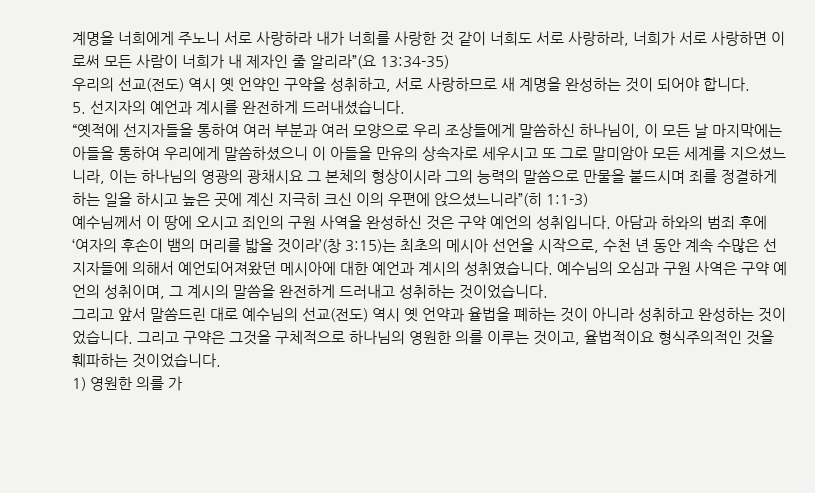계명을 너희에게 주노니 서로 사랑하라 내가 너희를 사랑한 것 같이 너희도 서로 사랑하라, 너희가 서로 사랑하면 이로써 모든 사람이 너희가 내 제자인 줄 알리라”(요 13:34-35)
우리의 선교(전도) 역시 옛 언약인 구약을 성취하고, 서로 사랑하므로 새 계명을 완성하는 것이 되어야 합니다.
5. 선지자의 예언과 계시를 완전하게 드러내셨습니다.
“옛적에 선지자들을 통하여 여러 부분과 여러 모양으로 우리 조상들에게 말씀하신 하나님이, 이 모든 날 마지막에는 아들을 통하여 우리에게 말씀하셨으니 이 아들을 만유의 상속자로 세우시고 또 그로 말미암아 모든 세계를 지으셨느니라, 이는 하나님의 영광의 광채시요 그 본체의 형상이시라 그의 능력의 말씀으로 만물을 붙드시며 죄를 정결하게 하는 일을 하시고 높은 곳에 계신 지극히 크신 이의 우편에 앉으셨느니라”(히 1:1-3)
예수님께서 이 땅에 오시고 죄인의 구원 사역을 완성하신 것은 구약 예언의 성취입니다. 아담과 하와의 범죄 후에 ‘여자의 후손이 뱀의 머리를 밟을 것이라’(창 3:15)는 최초의 메시아 선언을 시작으로, 수천 년 동안 계속 수많은 선지자들에 의해서 예언되어져왔던 메시아에 대한 예언과 계시의 성취였습니다. 예수님의 오심과 구원 사역은 구약 예언의 성취이며, 그 계시의 말씀을 완전하게 드러내고 성취하는 것이었습니다.
그리고 앞서 말씀드린 대로 예수님의 선교(전도) 역시 옛 언약과 율법을 폐하는 것이 아니라 성취하고 완성하는 것이었습니다. 그리고 구약은 그것을 구체적으로 하나님의 영원한 의를 이루는 것이고, 율법적이요 형식주의적인 것을 훼파하는 것이었습니다.
1) 영원한 의를 가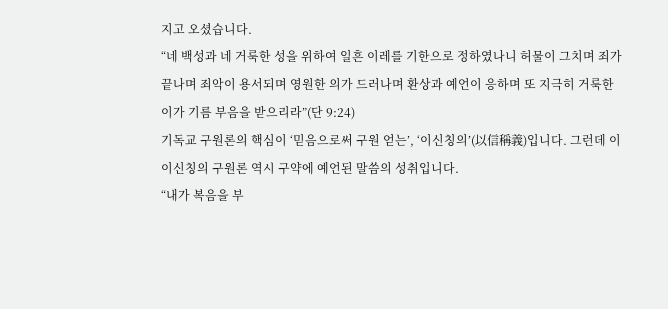지고 오셨습니다.
“네 백성과 네 거룩한 성을 위하여 일흔 이레를 기한으로 정하였나니 허물이 그치며 죄가 끝나며 죄악이 용서되며 영원한 의가 드러나며 환상과 예언이 응하며 또 지극히 거룩한 이가 기름 부음을 받으리라”(단 9:24)
기독교 구원론의 핵심이 ‘믿음으로써 구원 얻는’, ‘이신칭의’(以信稱義)입니다. 그런데 이 이신칭의 구원론 역시 구약에 예언된 말씀의 성취입니다.
“내가 복음을 부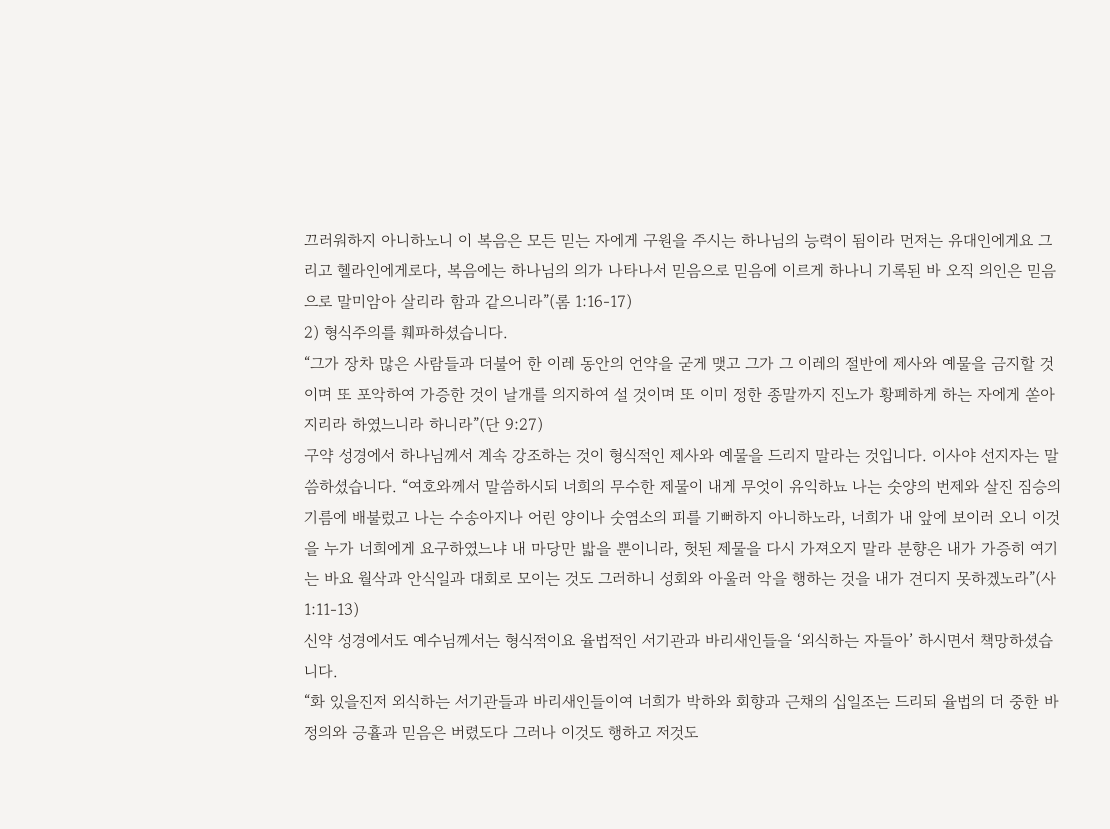끄러워하지 아니하노니 이 복음은 모든 믿는 자에게 구원을 주시는 하나님의 능력이 됨이라 먼저는 유대인에게요 그리고 헬라인에게로다, 복음에는 하나님의 의가 나타나서 믿음으로 믿음에 이르게 하나니 기록된 바 오직 의인은 믿음으로 말미암아 살리라 함과 같으니라”(롬 1:16-17)
2) 형식주의를 훼파하셨습니다.
“그가 장차 많은 사람들과 더불어 한 이레 동안의 언약을 굳게 맺고 그가 그 이레의 절반에 제사와 예물을 금지할 것이며 또 포악하여 가증한 것이 날개를 의지하여 설 것이며 또 이미 정한 종말까지 진노가 황폐하게 하는 자에게 쏟아지리라 하였느니라 하니라”(단 9:27)
구약 성경에서 하나님께서 계속 강조하는 것이 형식적인 제사와 예물을 드리지 말라는 것입니다. 이사야 선지자는 말씀하셨습니다. “여호와께서 말씀하시되 너희의 무수한 제물이 내게 무엇이 유익하뇨 나는 숫양의 번제와 살진 짐승의 기름에 배불렀고 나는 수송아지나 어린 양이나 숫염소의 피를 기뻐하지 아니하노라, 너희가 내 앞에 보이러 오니 이것을 누가 너희에게 요구하였느냐 내 마당만 밟을 뿐이니라, 헛된 제물을 다시 가져오지 말라 분향은 내가 가증히 여기는 바요 월삭과 안식일과 대회로 모이는 것도 그러하니 성회와 아울러 악을 행하는 것을 내가 견디지 못하겠노라”(사 1:11-13)
신약 성경에서도 예수님께서는 형식적이요 율법적인 서기관과 바리새인들을 ‘외식하는 자들아’ 하시면서 책망하셨습니다.
“화 있을진저 외식하는 서기관들과 바리새인들이여 너희가 박하와 회향과 근채의 십일조는 드리되 율법의 더 중한 바 정의와 긍휼과 믿음은 버렸도다 그러나 이것도 행하고 저것도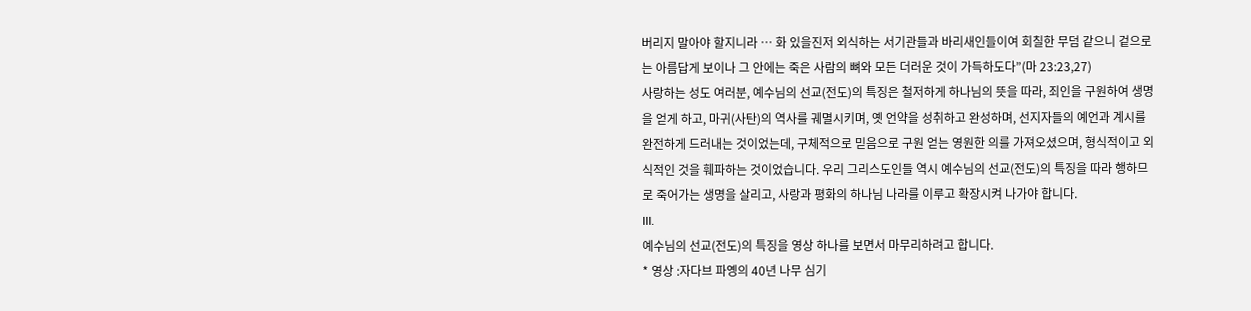버리지 말아야 할지니라 … 화 있을진저 외식하는 서기관들과 바리새인들이여 회칠한 무덤 같으니 겉으로는 아름답게 보이나 그 안에는 죽은 사람의 뼈와 모든 더러운 것이 가득하도다”(마 23:23,27)
사랑하는 성도 여러분, 예수님의 선교(전도)의 특징은 철저하게 하나님의 뜻을 따라, 죄인을 구원하여 생명을 얻게 하고, 마귀(사탄)의 역사를 궤멸시키며, 옛 언약을 성취하고 완성하며, 선지자들의 예언과 계시를 완전하게 드러내는 것이었는데, 구체적으로 믿음으로 구원 얻는 영원한 의를 가져오셨으며, 형식적이고 외식적인 것을 훼파하는 것이었습니다. 우리 그리스도인들 역시 예수님의 선교(전도)의 특징을 따라 행하므로 죽어가는 생명을 살리고, 사랑과 평화의 하나님 나라를 이루고 확장시켜 나가야 합니다.
III.
예수님의 선교(전도)의 특징을 영상 하나를 보면서 마무리하려고 합니다.
* 영상 :자다브 파옝의 40년 나무 심기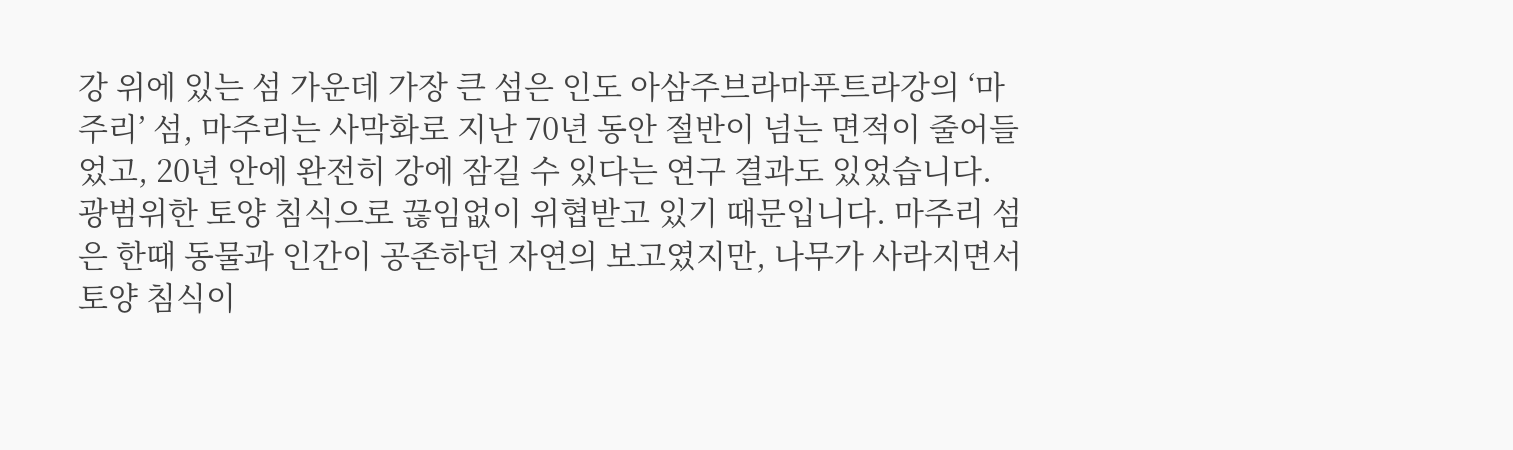강 위에 있는 섬 가운데 가장 큰 섬은 인도 아삼주브라마푸트라강의 ‘마주리’ 섬, 마주리는 사막화로 지난 70년 동안 절반이 넘는 면적이 줄어들었고, 20년 안에 완전히 강에 잠길 수 있다는 연구 결과도 있었습니다. 광범위한 토양 침식으로 끊임없이 위협받고 있기 때문입니다. 마주리 섬은 한때 동물과 인간이 공존하던 자연의 보고였지만, 나무가 사라지면서 토양 침식이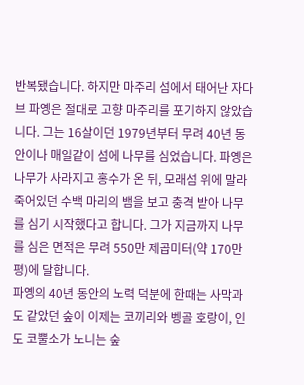반복됐습니다. 하지만 마주리 섬에서 태어난 자다브 파옝은 절대로 고향 마주리를 포기하지 않았습니다. 그는 16살이던 1979년부터 무려 40년 동안이나 매일같이 섬에 나무를 심었습니다. 파옝은 나무가 사라지고 홍수가 온 뒤, 모래섬 위에 말라 죽어있던 수백 마리의 뱀을 보고 충격 받아 나무를 심기 시작했다고 합니다. 그가 지금까지 나무를 심은 면적은 무려 550만 제곱미터(약 170만평)에 달합니다.
파옝의 40년 동안의 노력 덕분에 한때는 사막과도 같았던 숲이 이제는 코끼리와 벵골 호랑이, 인도 코뿔소가 노니는 숲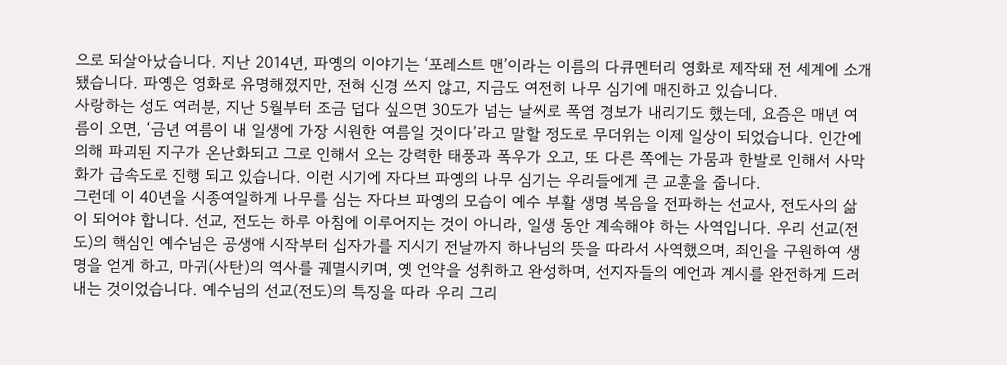으로 되살아났습니다. 지난 2014년, 파옝의 이야기는 ‘포레스트 맨’이라는 이름의 다큐멘터리 영화로 제작돼 전 세계에 소개됐습니다. 파옝은 영화로 유명해졌지만, 전혀 신경 쓰지 않고, 지금도 여전히 나무 심기에 매진하고 있습니다.
사랑하는 성도 여러분, 지난 5월부터 조금 덥다 싶으면 30도가 넘는 날씨로 폭염 경보가 내리기도 했는데, 요즘은 매년 여름이 오면, ‘금년 여름이 내 일생에 가장 시원한 여름일 것이다’라고 말할 정도로 무더위는 이제 일상이 되었습니다. 인간에 의해 파괴된 지구가 온난화되고 그로 인해서 오는 강력한 태풍과 폭우가 오고, 또 다른 쪽에는 가뭄과 한발로 인해서 사막화가 급속도로 진행 되고 있습니다. 이런 시기에 자다브 파옝의 나무 심기는 우리들에게 큰 교훈을 줍니다.
그런데 이 40년을 시종여일하게 나무를 심는 자다브 파옝의 모습이 예수 부활 생명 복음을 전파하는 선교사, 전도사의 삶이 되어야 합니다. 선교, 전도는 하루 아침에 이루어지는 것이 아니라, 일생 동안 계속해야 하는 사역입니다. 우리 선교(전도)의 핵심인 예수님은 공생애 시작부터 십자가를 지시기 전날까지 하나님의 뜻을 따라서 사역했으며, 죄인을 구원하여 생명을 얻게 하고, 마귀(사탄)의 역사를 궤멸시키며, 옛 언약을 성취하고 완성하며, 선지자들의 예언과 계시를 완전하게 드러내는 것이었습니다. 예수님의 선교(전도)의 특징을 따라 우리 그리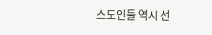스도인들 역시 선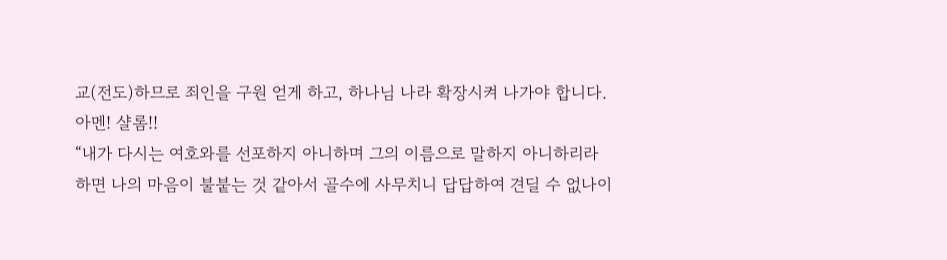교(전도)하므로 죄인을 구원 얻게 하고, 하나님 나라 확장시켜 나가야 합니다. 아멘! 샬롬!!
“내가 다시는 여호와를 선포하지 아니하며 그의 이름으로 말하지 아니하리라 하면 나의 마음이 불붙는 것 같아서 골수에 사무치니 답답하여 견딜 수 없나이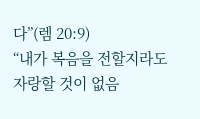다”(렘 20:9)
“내가 복음을 전할지라도 자랑할 것이 없음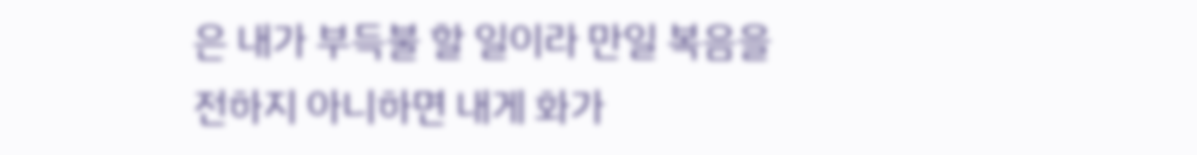은 내가 부득불 할 일이라 만일 복음을 전하지 아니하면 내게 화가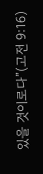있을 것이로다”(고전 9:16)